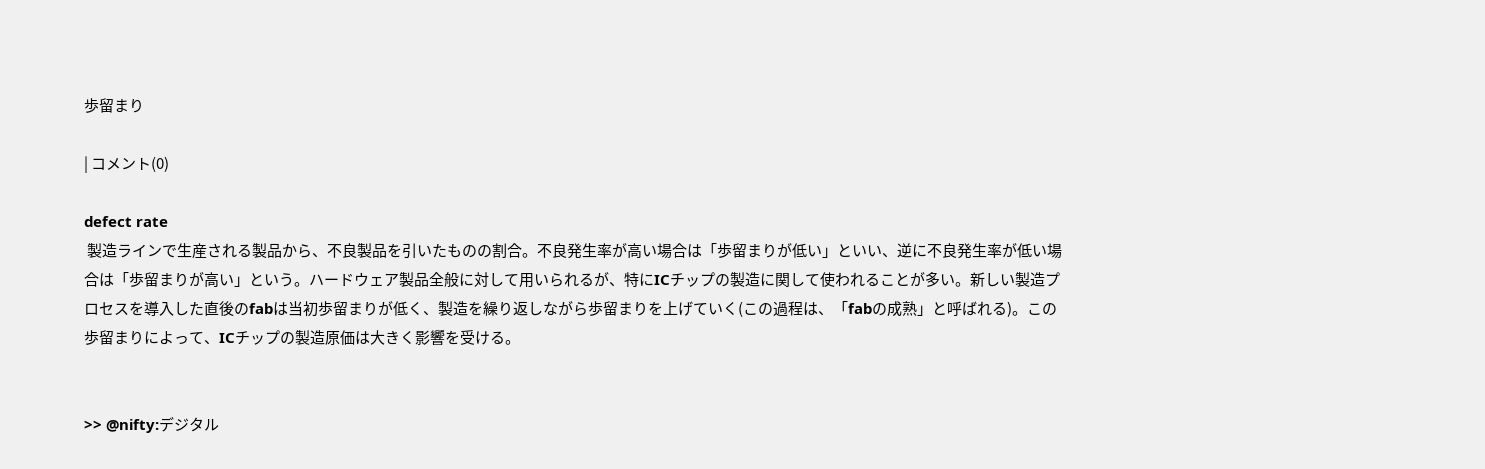歩留まり

| コメント(0)

defect rate
 製造ラインで生産される製品から、不良製品を引いたものの割合。不良発生率が高い場合は「歩留まりが低い」といい、逆に不良発生率が低い場合は「歩留まりが高い」という。ハードウェア製品全般に対して用いられるが、特にICチップの製造に関して使われることが多い。新しい製造プロセスを導入した直後のfabは当初歩留まりが低く、製造を繰り返しながら歩留まりを上げていく(この過程は、「fabの成熟」と呼ばれる)。この歩留まりによって、ICチップの製造原価は大きく影響を受ける。


>> @nifty:デジタル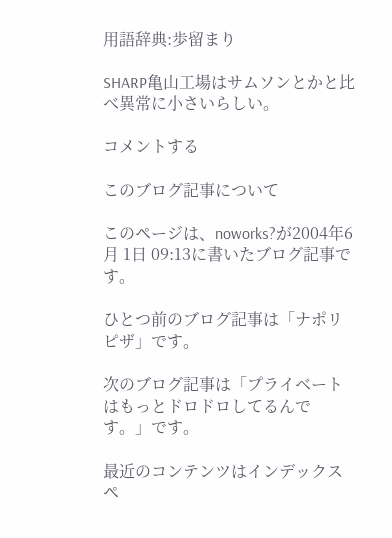用語辞典:歩留まり

SHARP亀山工場はサムソンとかと比べ異常に小さいらしい。

コメントする

このブログ記事について

このページは、noworks?が2004年6月 1日 09:13に書いたブログ記事です。

ひとつ前のブログ記事は「ナポリピザ」です。

次のブログ記事は「プライベートはもっとドロドロしてるんです。」です。

最近のコンテンツはインデックスペ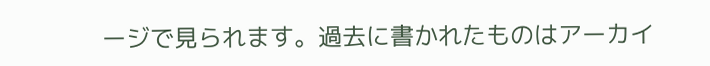ージで見られます。過去に書かれたものはアーカイ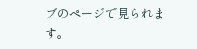ブのページで見られます。